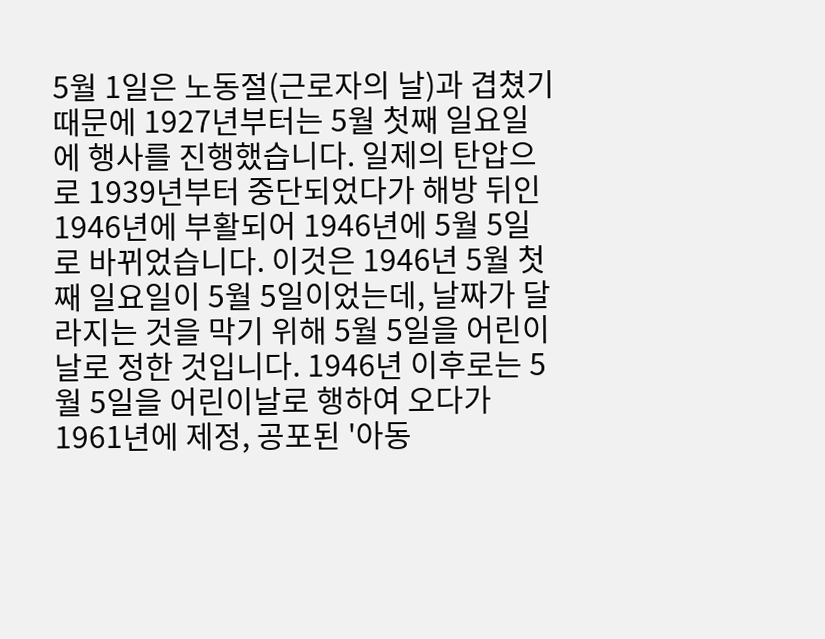5월 1일은 노동절(근로자의 날)과 겹쳤기 때문에 1927년부터는 5월 첫째 일요일에 행사를 진행했습니다. 일제의 탄압으로 1939년부터 중단되었다가 해방 뒤인 1946년에 부활되어 1946년에 5월 5일로 바뀌었습니다. 이것은 1946년 5월 첫째 일요일이 5월 5일이었는데, 날짜가 달라지는 것을 막기 위해 5월 5일을 어린이날로 정한 것입니다. 1946년 이후로는 5월 5일을 어린이날로 행하여 오다가 1961년에 제정, 공포된 '아동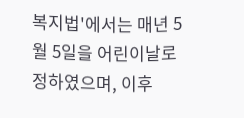복지법'에서는 매년 5월 5일을 어린이날로 정하였으며, 이후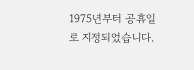1975년부터 공휴일로 지정되었습니다.